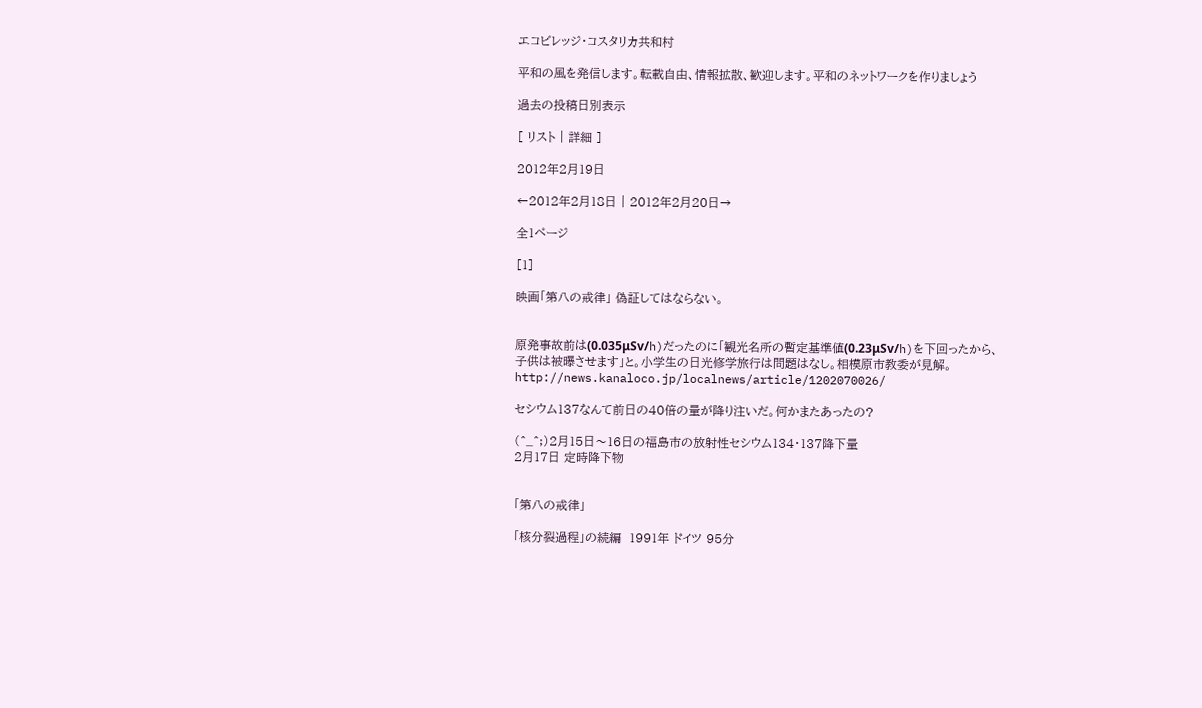エコビレッジ・コスタリカ共和村

平和の風を発信します。転載自由、情報拡散、歓迎します。平和のネットワークを作りましょう

過去の投稿日別表示

[ リスト | 詳細 ]

2012年2月19日

←2012年2月18日 | 2012年2月20日→

全1ページ

[1]

映画「第八の戒律」 偽証してはならない。


原発事故前は(0.035μSv/h)だったのに「観光名所の暫定基準値(0.23μSv/h)を下回ったから、子供は被曝させます」と。小学生の日光修学旅行は問題はなし。相模原市教委が見解。
http://news.kanaloco.jp/localnews/article/1202070026/

セシウム137なんて前日の40倍の量が降り注いだ。何かまたあったの?

(^_^;)2月15日〜16日の福島市の放射性セシウム134・137降下量
2月17日 定時降下物


「第八の戒律」

「核分裂過程」の続編  1991年 ドイツ 95分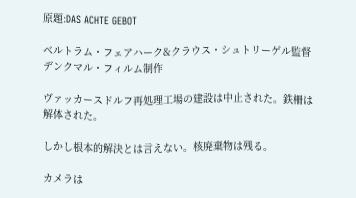原題:DAS ACHTE GEBOT

ベルトラム・フェアハーク&クラウス・シュトリーゲル監督  デンクマル・フィルム制作

ヴァッカースドルフ再処理工場の建設は中止された。鉄柵は解体された。

しかし根本的解決とは言えない。核廃棄物は残る。

カメラは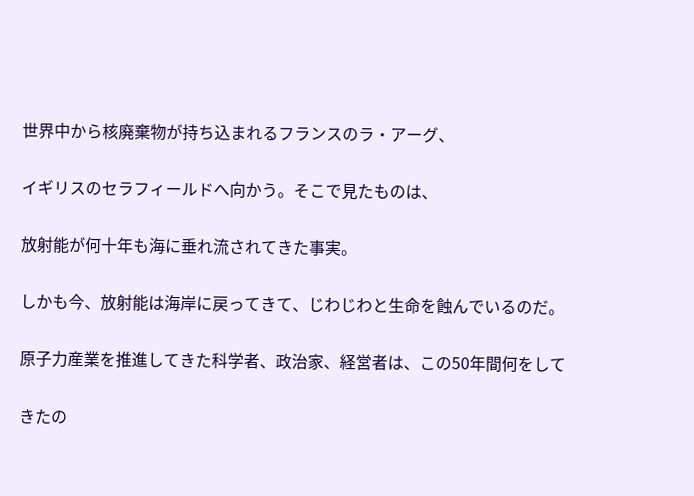世界中から核廃棄物が持ち込まれるフランスのラ・アーグ、

イギリスのセラフィールドへ向かう。そこで見たものは、

放射能が何十年も海に垂れ流されてきた事実。

しかも今、放射能は海岸に戻ってきて、じわじわと生命を蝕んでいるのだ。

原子力産業を推進してきた科学者、政治家、経営者は、この50年間何をして

きたの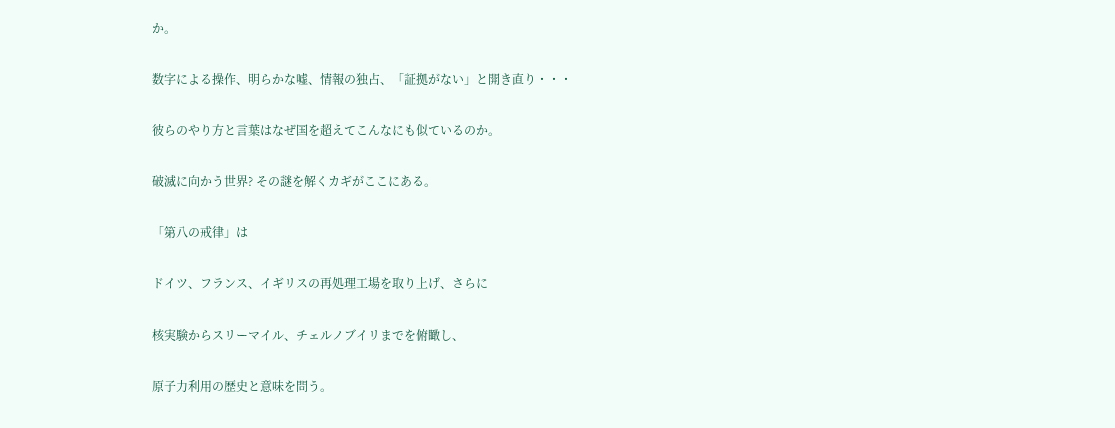か。

数字による操作、明らかな嘘、情報の独占、「証拠がない」と開き直り・・・

彼らのやり方と言葉はなぜ国を超えてこんなにも似ているのか。

破滅に向かう世界? その謎を解くカギがここにある。

「第八の戒律」は

ドイツ、フランス、イギリスの再処理工場を取り上げ、さらに

核実験からスリーマイル、チェルノブイリまでを俯瞰し、

原子力利用の歴史と意味を問う。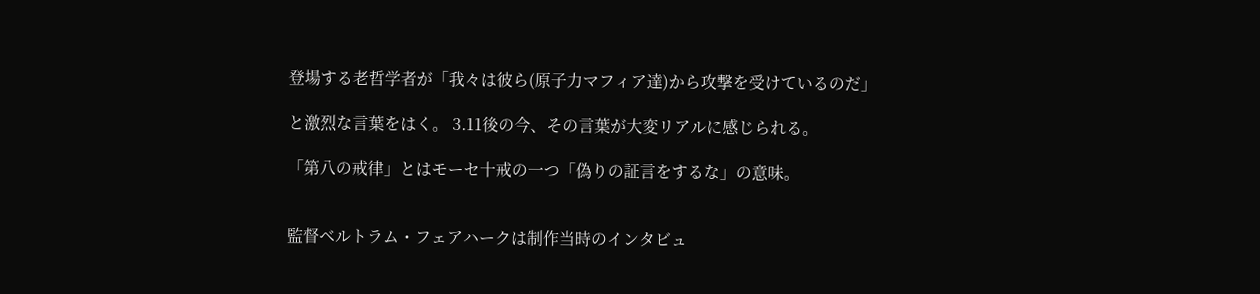登場する老哲学者が「我々は彼ら(原子力マフィア達)から攻撃を受けているのだ」

と激烈な言葉をはく。 3.11後の今、その言葉が大変リアルに感じられる。

「第八の戒律」とはモーセ十戒の一つ「偽りの証言をするな」の意味。


監督ベルトラム・フェアハークは制作当時のインタビュ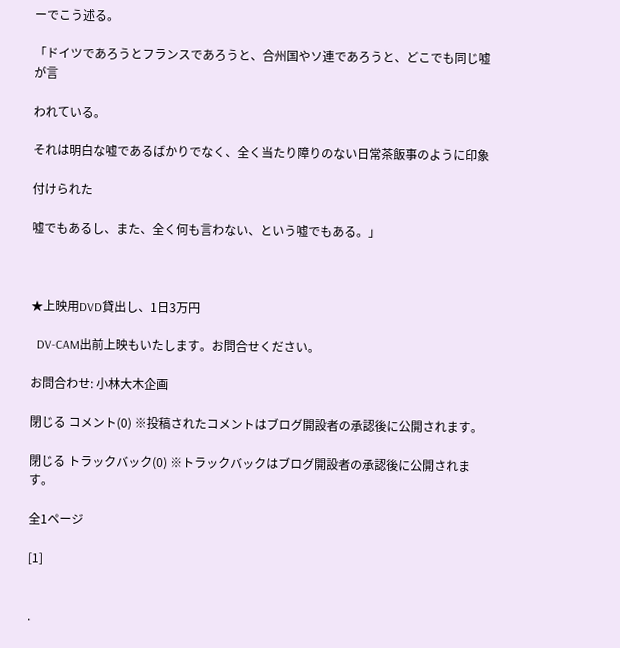ーでこう述る。

「ドイツであろうとフランスであろうと、合州国やソ連であろうと、どこでも同じ嘘が言

われている。

それは明白な嘘であるばかりでなく、全く当たり障りのない日常茶飯事のように印象

付けられた

嘘でもあるし、また、全く何も言わない、という嘘でもある。」



★上映用DVD貸出し、1日3万円

  DV-CAM出前上映もいたします。お問合せください。

お問合わせ: 小林大木企画

閉じる コメント(0) ※投稿されたコメントはブログ開設者の承認後に公開されます。

閉じる トラックバック(0) ※トラックバックはブログ開設者の承認後に公開されます。

全1ページ

[1]


.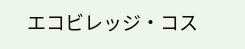エコビレッジ・コス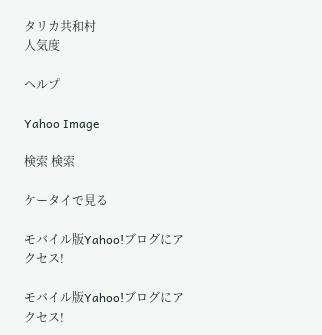タリカ共和村
人気度

ヘルプ

Yahoo Image

検索 検索

ケータイで見る

モバイル版Yahoo!ブログにアクセス!

モバイル版Yahoo!ブログにアクセス!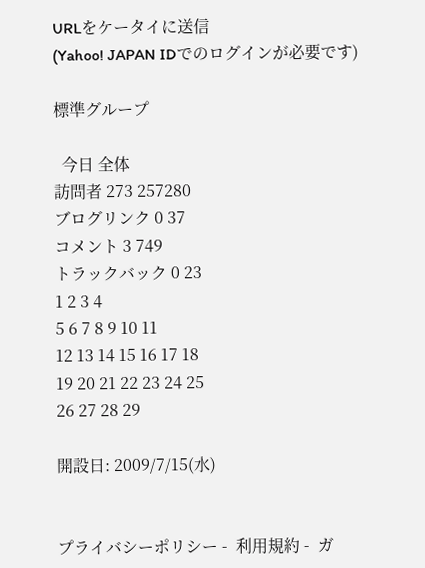URLをケータイに送信
(Yahoo! JAPAN IDでのログインが必要です)

標準グループ

  今日 全体
訪問者 273 257280
ブログリンク 0 37
コメント 3 749
トラックバック 0 23
1 2 3 4
5 6 7 8 9 10 11
12 13 14 15 16 17 18
19 20 21 22 23 24 25
26 27 28 29

開設日: 2009/7/15(水)


プライバシーポリシー -  利用規約 -  ガ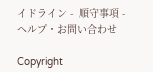イドライン -  順守事項 -  ヘルプ・お問い合わせ

Copyright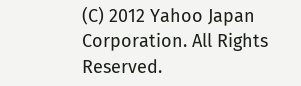(C) 2012 Yahoo Japan Corporation. All Rights Reserved.